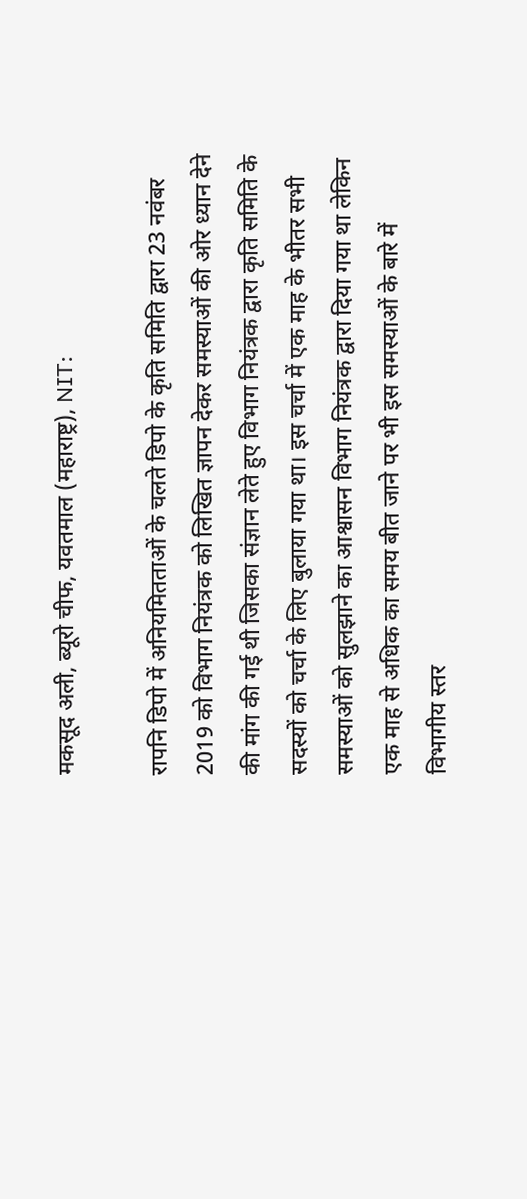मकसूद अली, ब्यूरो चीफ, यवतमाल (महाराष्ट्र), NIT:

रापनि डिपो में अनियमितताओं के चलते डिपो के कृति समिति द्वारा 23 नवंबर 2019 को विभाग नियंत्रक को लिखित ज्ञापन देकर समस्याओं की ओर ध्यान देने की मांग की गई थी जिसका संज्ञान लेते हुए विभाग नियंत्रक द्वारा कृति समिति के सदस्यों को चर्चा के लिए बुलाया गया था। इस चर्चा में एक माह के भीतर सभी समस्याओं को सुलझाने का आश्वासन विभाग नियंत्रक द्वारा दिया गया था लेकिन एक माह से अधिक का समय बीत जाने पर भी इस समस्याओं के बारे में विभागीय स्तर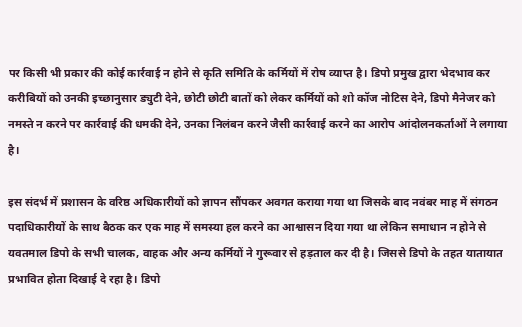पर किसी भी प्रकार की कोई कार्रवाई न होने से कृति समिति के कर्मियों में रोष व्याप्त है। डिपो प्रमुख द्वारा भेदभाव कर करीबियों को उनकी इच्छानुसार ड्युटी देने, छोटी छोटी बातों को लेकर कर्मियों को शो कॉज नोटिस देने, डिपो मैनेजर को नमस्ते न करने पर कार्रवाई की धमकी देने, उनका निलंबन करने जैसी कार्रवाई करने का आरोप आंदोलनकर्ताओं ने लगाया है।

इस संदर्भ में प्रशासन के वरिष्ठ अधिकारीयों को ज्ञापन सौंपकर अवगत कराया गया था जिसके बाद नवंबर माह में संगठन पदाधिकारीयों के साथ बैठक कर एक माह में समस्या हल करने का आश्वासन दिया गया था लेकिन समाधान न होने से यवतमाल डिपो के सभी चालक, वाहक और अन्य कर्मियों ने गुरूवार से हड़ताल कर दी है। जिससे डिपो के तहत यातायात प्रभावित होता दिखाई दे रहा है। डिपो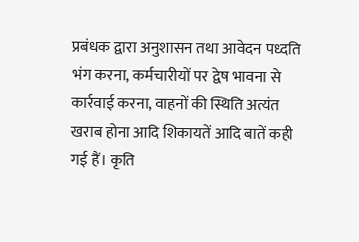प्रबंधक द्वारा अनुशासन तथा आवेदन पध्दति भंग करना, कर्मचारीयों पर द्वेष भावना से कार्रवाई करना, वाहनों की स्थिति अत्यंत खराब होना आदि शिकायतें आदि बातें कही गई हैं। कृति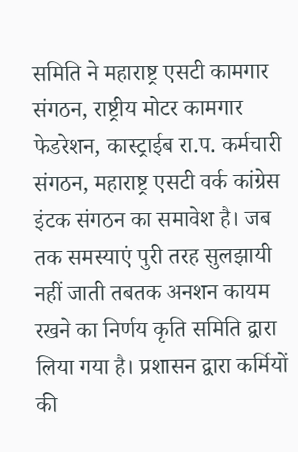समिति ने महाराष्ट्र एसटी कामगार संगठन, राष्ट्रीय मोटर कामगार फेडरेशन, कास्ट्राईब रा.प. कर्मचारी संगठन, महाराष्ट्र एसटी वर्क कांग्रेस इंटक संगठन का समावेश है। जब तक समस्याएं पुरी तरह सुलझायी नहीं जाती तबतक अनशन कायम रखने का निर्णय कृति समिति द्वारा लिया गया है। प्रशासन द्वारा कर्मियों की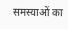समस्याओं का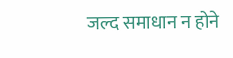जल्द समाधान न होने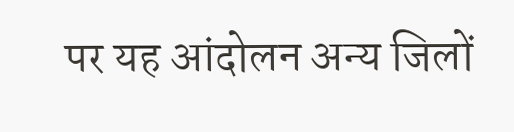पर यह आंदोलन अन्य जिलों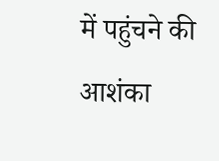में पहुंचने की आशंका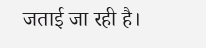जताई जा रही है।